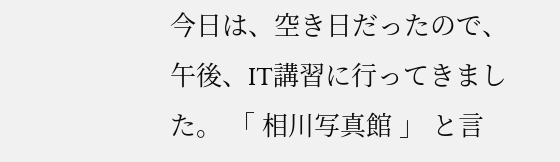今日は、空き日だったので、午後、IT講習に行ってきました。 「 相川写真館 」 と言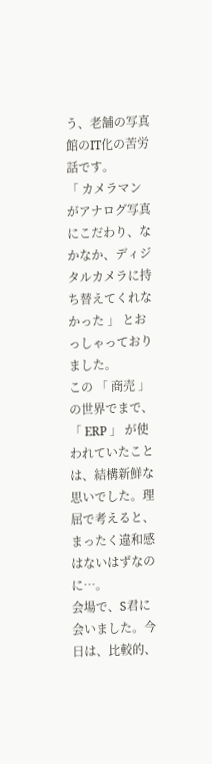う、老舗の写真館のIT化の苦労話です。
「 カメラマンがアナログ写真にこだわり、なかなか、ディジタルカメラに持ち替えてくれなかった 」 とおっしゃっておりました。
この 「 商売 」 の世界でまで、 「 ERP 」 が使われていたことは、結構新鮮な思いでした。理屈で考えると、まったく違和感はないはずなのに…。
会場で、S君に会いました。今日は、比較的、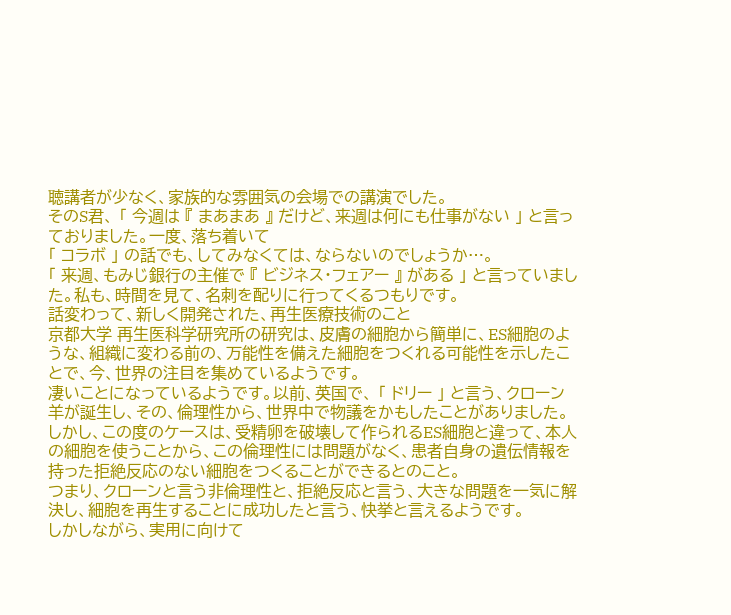聴講者が少なく、家族的な雰囲気の会場での講演でした。
そのS君、 「 今週は 『 まあまあ 』 だけど、来週は何にも仕事がない 」 と言っておりました。一度、落ち着いて
「 コラボ 」 の話でも、してみなくては、ならないのでしょうか…。
「 来週、もみじ銀行の主催で 『 ビジネス・フェアー 』 がある 」 と言っていました。私も、時間を見て、名刺を配りに行ってくるつもりです。
話変わって、新しく開発された、再生医療技術のこと
京都大学 再生医科学研究所の研究は、皮膚の細胞から簡単に、ES細胞のような、組織に変わる前の、万能性を備えた細胞をつくれる可能性を示したことで、今、世界の注目を集めているようです。
凄いことになっているようです。以前、英国で、 「 ドリー 」 と言う、クローン羊が誕生し、その、倫理性から、世界中で物議をかもしたことがありました。
しかし、この度のケースは、受精卵を破壊して作られるES細胞と違って、本人の細胞を使うことから、この倫理性には問題がなく、患者自身の遺伝情報を持った拒絶反応のない細胞をつくることができるとのこと。
つまり、クローンと言う非倫理性と、拒絶反応と言う、大きな問題を一気に解決し、細胞を再生することに成功したと言う、快挙と言えるようです。
しかしながら、実用に向けて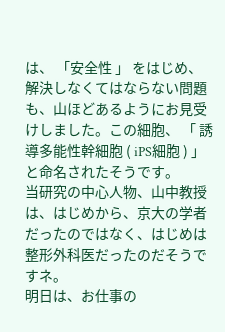は、 「安全性 」 をはじめ、解決しなくてはならない問題も、山ほどあるようにお見受けしました。この細胞、 「 誘導多能性幹細胞 ( iPS細胞 ) 」 と命名されたそうです。
当研究の中心人物、山中教授は、はじめから、京大の学者だったのではなく、はじめは整形外科医だったのだそうですネ。
明日は、お仕事の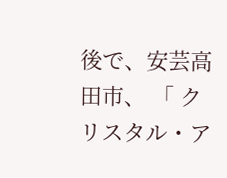後で、安芸高田市、 「 クリスタル・ア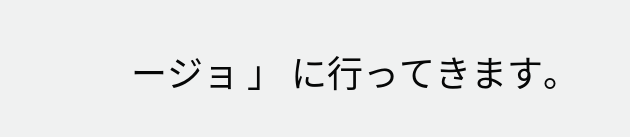ージョ 」 に行ってきます。